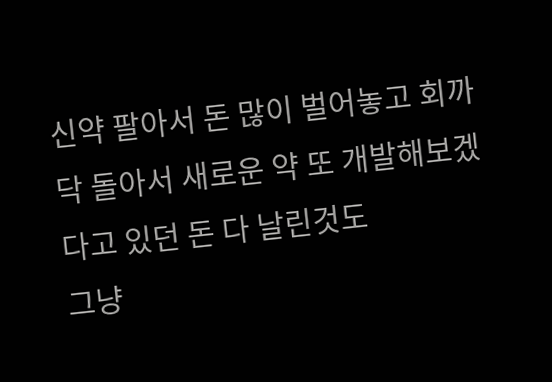신약 팔아서 돈 많이 벌어놓고 회까닥 돌아서 새로운 약 또 개발해보겠다고 있던 돈 다 날린것도
그냥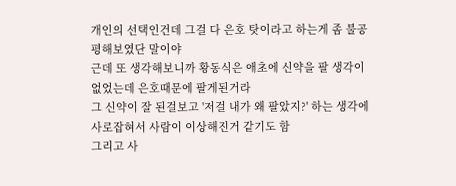개인의 선택인건데 그걸 다 은호 탓이라고 하는게 좀 불공평해보였단 말이야
근데 또 생각해보니까 황동식은 애초에 신약을 팔 생각이 없었는데 은호때문에 팔게된거라
그 신약이 잘 된걸보고 '저걸 내가 왜 팔았지?' 하는 생각에 사로잡혀서 사람이 이상해진거 같기도 함
그리고 사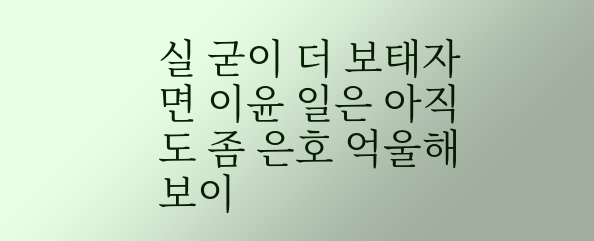실 굳이 더 보태자면 이윤 일은 아직도 좀 은호 억울해 보이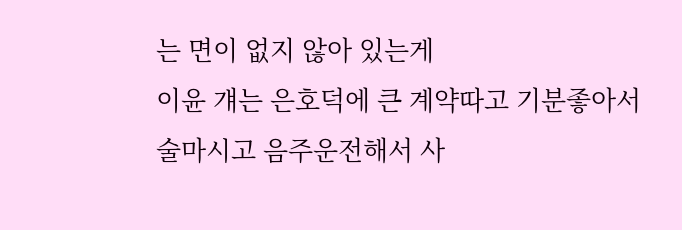는 면이 없지 않아 있는게
이윤 걔는 은호덕에 큰 계약따고 기분좋아서 술마시고 음주운전해서 사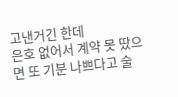고낸거긴 한데
은호 없어서 계약 못 땄으면 또 기분 나쁘다고 술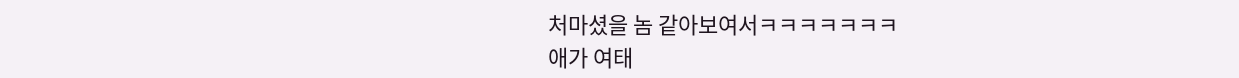처마셨을 놈 같아보여서ㅋㅋㅋㅋㅋㅋㅋ
애가 여태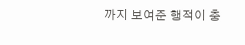까지 보여준 행적이 충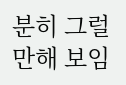분히 그럴만해 보임